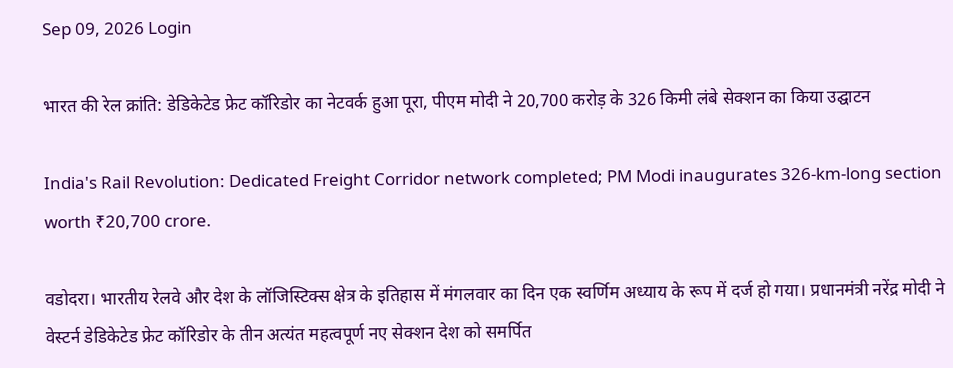Sep 09, 2026 Login

भारत की रेल क्रांति: डेडिकेटेड फ्रेट कॉरिडोर का नेटवर्क हुआ पूरा, पीएम मोदी ने 20,700 करोड़ के 326 किमी लंबे सेक्शन का किया उद्घाटन

India's Rail Revolution: Dedicated Freight Corridor network completed; PM Modi inaugurates 326-km-long section worth ₹20,700 crore.

वडोदरा। भारतीय रेलवे और देश के लॉजिस्टिक्स क्षेत्र के इतिहास में मंगलवार का दिन एक स्वर्णिम अध्याय के रूप में दर्ज हो गया। प्रधानमंत्री नरेंद्र मोदी ने वेस्टर्न डेडिकेटेड फ्रेट कॉरिडोर के तीन अत्यंत महत्वपूर्ण नए सेक्शन देश को समर्पित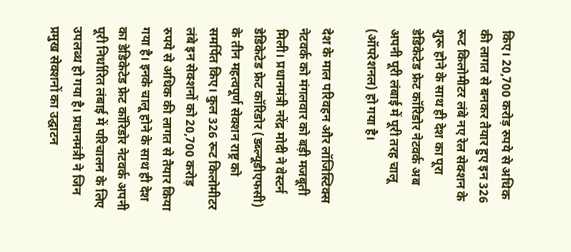किए। 20,700 करोड़ रुपये से अधिक की लागत से बनकर तैयार हुए इन 326 रूट किलोमीटर लंबे नए रेल सेक्शन के शुरू होने के साथ ही देश का पूरा डेडिकेटेड फ्रेट कॉरिडोर नेटवर्क अब अपनी पूरी लंबाई में पूरी तरह चालू (ऑपरेशनल) हो गया है।

देश के माल परिवहन और लॉजिस्टिक्स नेटवर्क को मंगलवार को बड़ी मजबूती मिली। प्रधानमंत्री नरेंद्र मोदी ने वेस्टर्न डेडिकेटेड फ्रेट कॉरिडोर (डब्ल्यूडीएफसी) के तीन महत्वपूर्ण सेक्शन राष्ट्र को समर्पित किए। कुल 326 रूट किलोमीटर लंबे इन सेक्शनों को 20,700 करोड़ रुपये से अधिक की लागत से तैयार किया गया है। इनके चालू होने के साथ ही देश का डेडिकेटेड फ्रेट कॉरिडोर नेटवर्क अपनी पूरी निर्धारित लंबाई में परिचालन के लिए उपलब्ध हो गया है। प्रधानमंत्री ने जिन प्रमुख सेक्शनों का उद्घाटन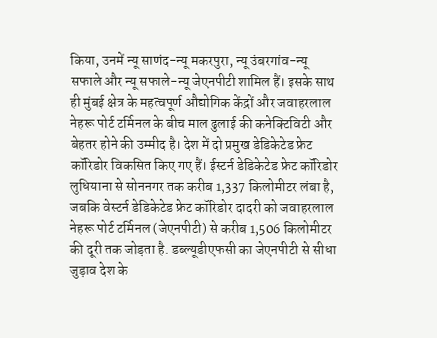किया, उनमें न्यू साणंद-न्यू मकरपुरा, न्यू उंबरगांव-न्यू सफाले और न्यू सफाले-न्यू जेएनपीटी शामिल हैं। इसके साथ ही मुंबई क्षेत्र के महत्वपूर्ण औद्योगिक केंद्रों और जवाहरलाल नेहरू पोर्ट टर्मिनल के बीच माल ढुलाई की कनेक्टिविटी और बेहतर होने की उम्मीद है। देश में दो प्रमुख डेडिकेटेड फ्रेट कॉरिडोर विकसित किए गए हैं। ईस्टर्न डेडिकेटेड फ्रेट कॉरिडोर लुधियाना से सोननगर तक करीब 1,337 किलोमीटर लंबा है, जबकि वेस्टर्न डेडिकेटेड फ्रेट कॉरिडोर दादरी को जवाहरलाल नेहरू पोर्ट टर्मिनल (जेएनपीटी) से करीब 1,506 किलोमीटर की दूरी तक जोड़ता है. डब्ल्यूडीएफसी का जेएनपीटी से सीधा जुड़ाव देश के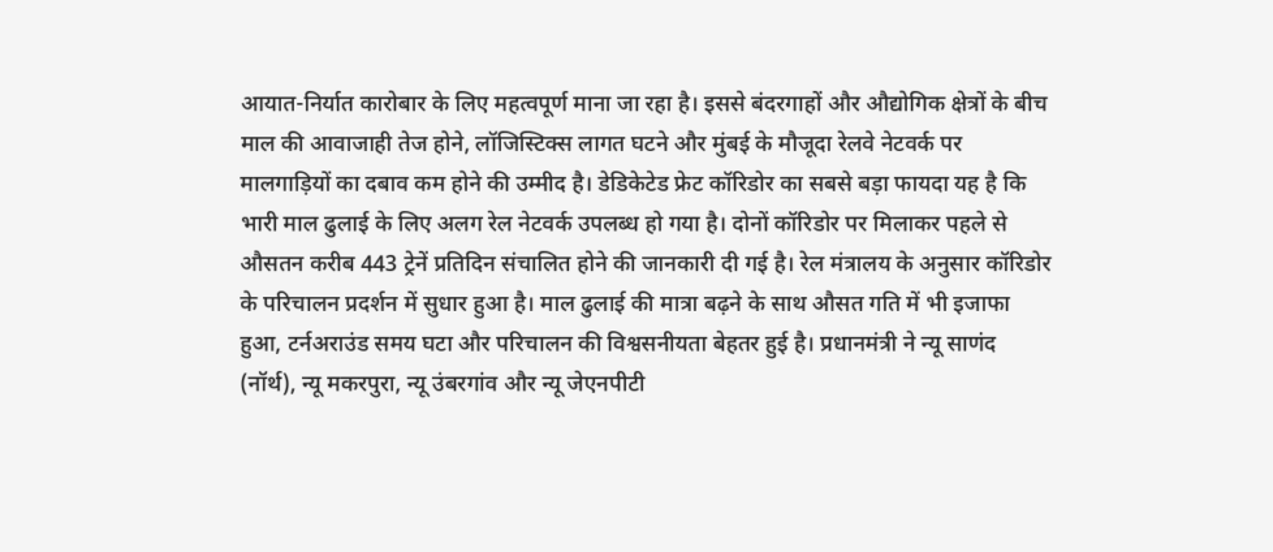आयात-निर्यात कारोबार के लिए महत्वपूर्ण माना जा रहा है। इससे बंदरगाहों और औद्योगिक क्षेत्रों के बीच माल की आवाजाही तेज होने, लॉजिस्टिक्स लागत घटने और मुंबई के मौजूदा रेलवे नेटवर्क पर मालगाड़ियों का दबाव कम होने की उम्मीद है। डेडिकेटेड फ्रेट कॉरिडोर का सबसे बड़ा फायदा यह है कि भारी माल ढुलाई के लिए अलग रेल नेटवर्क उपलब्ध हो गया है। दोनों कॉरिडोर पर मिलाकर पहले से औसतन करीब 443 ट्रेनें प्रतिदिन संचालित होने की जानकारी दी गई है। रेल मंत्रालय के अनुसार कॉरिडोर के परिचालन प्रदर्शन में सुधार हुआ है। माल ढुलाई की मात्रा बढ़ने के साथ औसत गति में भी इजाफा हुआ, टर्नअराउंड समय घटा और परिचालन की विश्वसनीयता बेहतर हुई है। प्रधानमंत्री ने न्यू साणंद (नॉर्थ), न्यू मकरपुरा, न्यू उंबरगांव और न्यू जेएनपीटी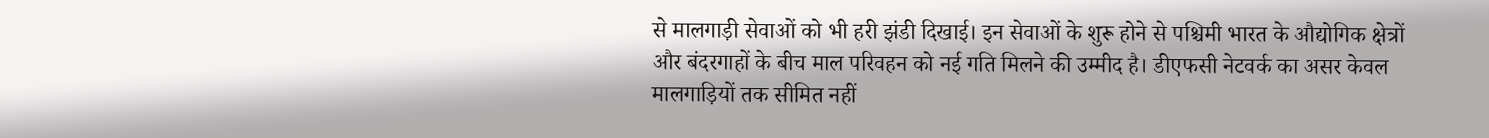से मालगाड़ी सेवाओं को भी हरी झंडी दिखाई। इन सेवाओं के शुरू होने से पश्चिमी भारत के औद्योगिक क्षेत्रों और बंदरगाहों के बीच माल परिवहन को नई गति मिलने की उम्मीद है। डीएफसी नेटवर्क का असर केवल मालगाड़ियों तक सीमित नहीं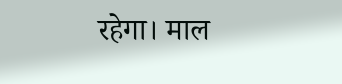रहेगा। माल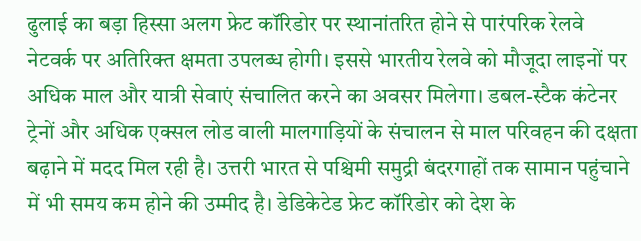ढुलाई का बड़ा हिस्सा अलग फ्रेट कॉरिडोर पर स्थानांतरित होने से पारंपरिक रेलवे नेटवर्क पर अतिरिक्त क्षमता उपलब्ध होगी। इससे भारतीय रेलवे को मौजूदा लाइनों पर अधिक माल और यात्री सेवाएं संचालित करने का अवसर मिलेगा। डबल-स्टैक कंटेनर ट्रेनों और अधिक एक्सल लोड वाली मालगाड़ियों के संचालन से माल परिवहन की दक्षता बढ़ाने में मदद मिल रही है। उत्तरी भारत से पश्चिमी समुद्री बंदरगाहों तक सामान पहुंचाने में भी समय कम होने की उम्मीद है। डेडिकेटेड फ्रेट कॉरिडोर को देश के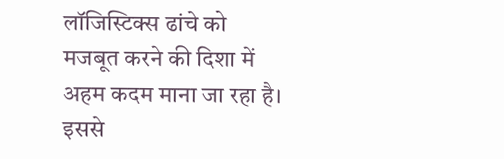लॉजिस्टिक्स ढांचे को मजबूत करने की दिशा में अहम कदम माना जा रहा है। इससे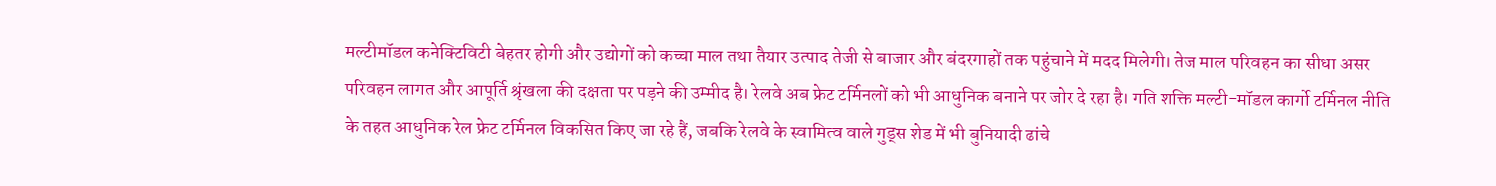मल्टीमॉडल कनेक्टिविटी बेहतर होगी और उद्योगों को कच्चा माल तथा तैयार उत्पाद तेजी से बाजार और बंदरगाहों तक पहुंचाने में मदद मिलेगी। तेज माल परिवहन का सीधा असर परिवहन लागत और आपूर्ति श्रृंखला की दक्षता पर पड़ने की उम्मीद है। रेलवे अब फ्रेट टर्मिनलों को भी आधुनिक बनाने पर जोर दे रहा है। गति शक्ति मल्टी-मॉडल कार्गो टर्मिनल नीति के तहत आधुनिक रेल फ्रेट टर्मिनल विकसित किए जा रहे हैं, जबकि रेलवे के स्वामित्व वाले गुड्स शेड में भी बुनियादी ढांचे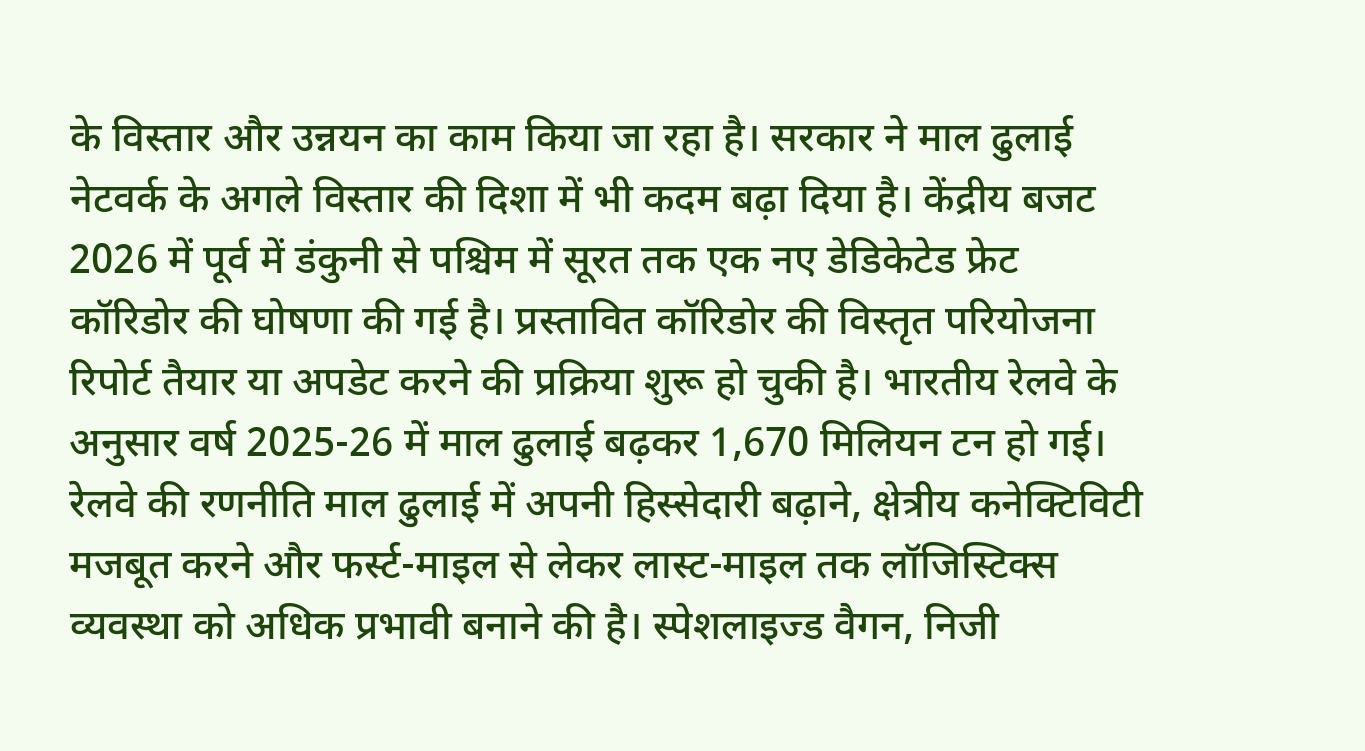के विस्तार और उन्नयन का काम किया जा रहा है। सरकार ने माल ढुलाई नेटवर्क के अगले विस्तार की दिशा में भी कदम बढ़ा दिया है। केंद्रीय बजट 2026 में पूर्व में डंकुनी से पश्चिम में सूरत तक एक नए डेडिकेटेड फ्रेट कॉरिडोर की घोषणा की गई है। प्रस्तावित कॉरिडोर की विस्तृत परियोजना रिपोर्ट तैयार या अपडेट करने की प्रक्रिया शुरू हो चुकी है। भारतीय रेलवे के अनुसार वर्ष 2025-26 में माल ढुलाई बढ़कर 1,670 मिलियन टन हो गई। रेलवे की रणनीति माल ढुलाई में अपनी हिस्सेदारी बढ़ाने, क्षेत्रीय कनेक्टिविटी मजबूत करने और फर्स्ट-माइल से लेकर लास्ट-माइल तक लॉजिस्टिक्स व्यवस्था को अधिक प्रभावी बनाने की है। स्पेशलाइज्ड वैगन, निजी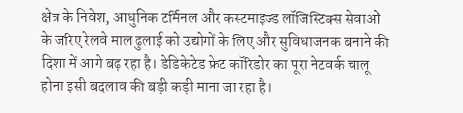क्षेत्र के निवेश, आधुनिक टर्मिनल और कस्टमाइज्ड लॉजिस्टिक्स सेवाओं के जरिए रेलवे माल ढुलाई को उद्योगों के लिए और सुविधाजनक बनाने की दिशा में आगे बढ़ रहा है। डेडिकेटेड फ्रेट कॉरिडोर का पूरा नेटवर्क चालू होना इसी बदलाव की बड़ी कड़ी माना जा रहा है।